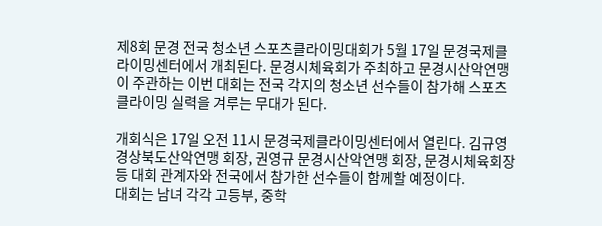제8회 문경 전국 청소년 스포츠클라이밍대회가 5월 17일 문경국제클라이밍센터에서 개최된다. 문경시체육회가 주최하고 문경시산악연맹이 주관하는 이번 대회는 전국 각지의 청소년 선수들이 참가해 스포츠클라이밍 실력을 겨루는 무대가 된다.

개회식은 17일 오전 11시 문경국제클라이밍센터에서 열린다. 김규영 경상북도산악연맹 회장, 권영규 문경시산악연맹 회장, 문경시체육회장 등 대회 관계자와 전국에서 참가한 선수들이 함께할 예정이다.
대회는 남녀 각각 고등부, 중학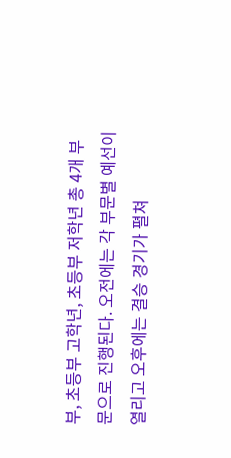부, 초등부 고학년, 초등부 저학년 총 4개 부문으로 진행된다. 오전에는 각 부문별 예선이 열리고 오후에는 결승 경기가 펼쳐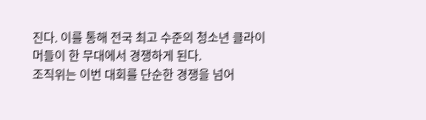진다. 이를 통해 전국 최고 수준의 청소년 클라이머들이 한 무대에서 경쟁하게 된다.
조직위는 이번 대회를 단순한 경쟁을 넘어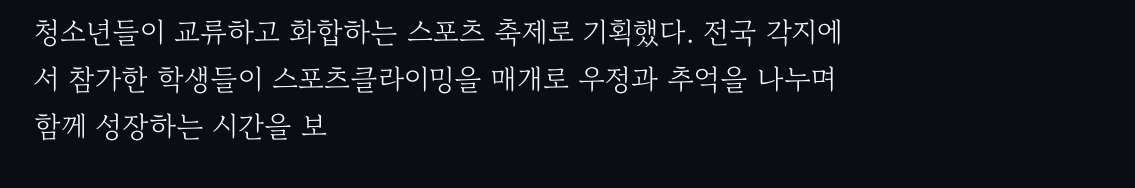청소년들이 교류하고 화합하는 스포츠 축제로 기획했다. 전국 각지에서 참가한 학생들이 스포츠클라이밍을 매개로 우정과 추억을 나누며 함께 성장하는 시간을 보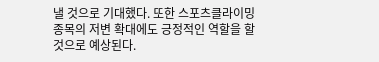낼 것으로 기대했다. 또한 스포츠클라이밍 종목의 저변 확대에도 긍정적인 역할을 할 것으로 예상된다.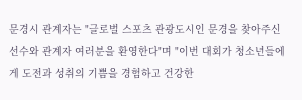문경시 관계자는 "글로벌 스포츠 관광도시인 문경을 찾아주신 선수와 관계자 여러분을 환영한다"며 "이번 대회가 청소년들에게 도전과 성취의 기쁨을 경험하고 건강한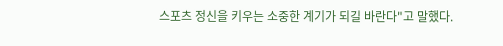스포츠 정신을 키우는 소중한 계기가 되길 바란다"고 말했다.